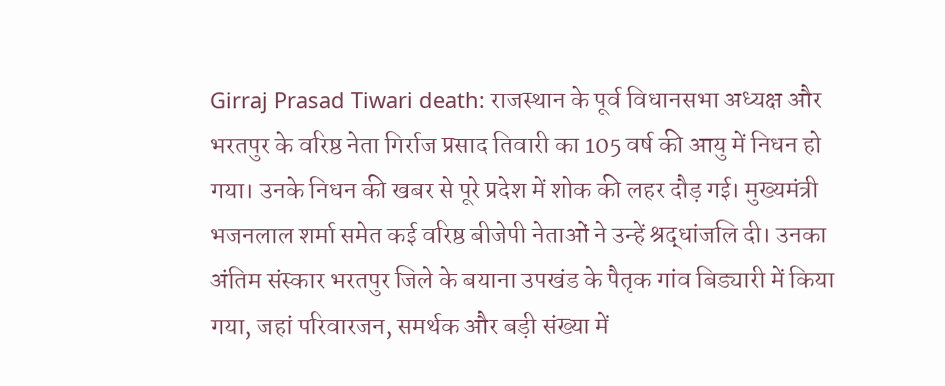Girraj Prasad Tiwari death: राजस्थान के पूर्व विधानसभा अध्यक्ष और भरतपुर के वरिष्ठ नेता गिर्राज प्रसाद तिवारी का 105 वर्ष की आयु में निधन हो गया। उनके निधन की खबर से पूरे प्रदेश में शोक की लहर दौड़ गई। मुख्यमंत्री भजनलाल शर्मा समेत कई वरिष्ठ बीजेपी नेताओं ने उन्हें श्रद्धांजलि दी। उनका अंतिम संस्कार भरतपुर जिले के बयाना उपखंड के पैतृक गांव बिड्यारी में किया गया, जहां परिवारजन, समर्थक और बड़ी संख्या में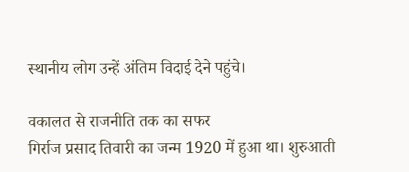स्थानीय लोग उन्हें अंतिम विदाई देने पहुंचे।

वकालत से राजनीति तक का सफर
गिर्राज प्रसाद तिवारी का जन्म 1920 में हुआ था। शुरुआती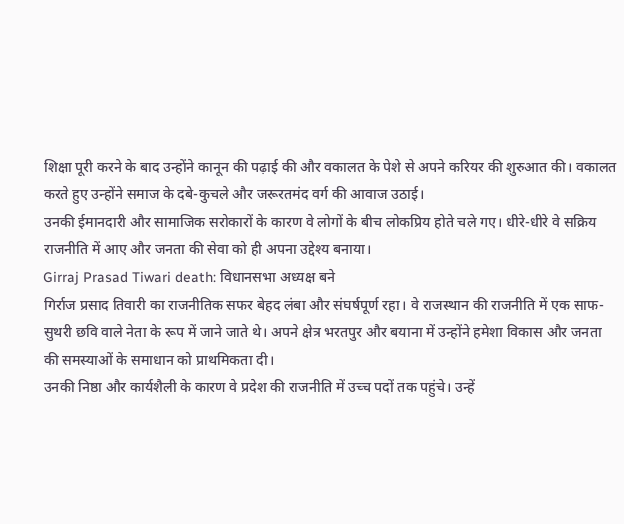शिक्षा पूरी करने के बाद उन्होंने कानून की पढ़ाई की और वकालत के पेशे से अपने करियर की शुरुआत की। वकालत करते हुए उन्होंने समाज के दबे-कुचले और जरूरतमंद वर्ग की आवाज उठाई।
उनकी ईमानदारी और सामाजिक सरोकारों के कारण वे लोगों के बीच लोकप्रिय होते चले गए। धीरे-धीरे वे सक्रिय राजनीति में आए और जनता की सेवा को ही अपना उद्देश्य बनाया।
Girraj Prasad Tiwari death: विधानसभा अध्यक्ष बने
गिर्राज प्रसाद तिवारी का राजनीतिक सफर बेहद लंबा और संघर्षपूर्ण रहा। वे राजस्थान की राजनीति में एक साफ-सुथरी छवि वाले नेता के रूप में जाने जाते थे। अपने क्षेत्र भरतपुर और बयाना में उन्होंने हमेशा विकास और जनता की समस्याओं के समाधान को प्राथमिकता दी।
उनकी निष्ठा और कार्यशैली के कारण वे प्रदेश की राजनीति में उच्च पदों तक पहुंचे। उन्हें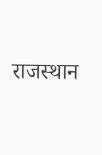राजस्थान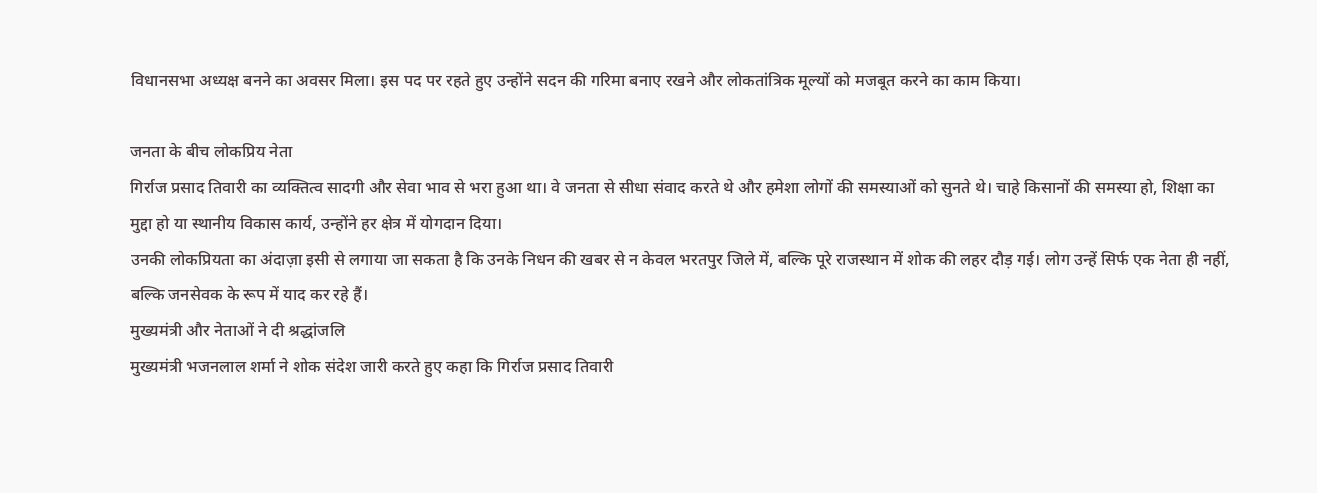विधानसभा अध्यक्ष बनने का अवसर मिला। इस पद पर रहते हुए उन्होंने सदन की गरिमा बनाए रखने और लोकतांत्रिक मूल्यों को मजबूत करने का काम किया।

जनता के बीच लोकप्रिय नेता
गिर्राज प्रसाद तिवारी का व्यक्तित्व सादगी और सेवा भाव से भरा हुआ था। वे जनता से सीधा संवाद करते थे और हमेशा लोगों की समस्याओं को सुनते थे। चाहे किसानों की समस्या हो, शिक्षा का मुद्दा हो या स्थानीय विकास कार्य, उन्होंने हर क्षेत्र में योगदान दिया।
उनकी लोकप्रियता का अंदाज़ा इसी से लगाया जा सकता है कि उनके निधन की खबर से न केवल भरतपुर जिले में, बल्कि पूरे राजस्थान में शोक की लहर दौड़ गई। लोग उन्हें सिर्फ एक नेता ही नहीं, बल्कि जनसेवक के रूप में याद कर रहे हैं।
मुख्यमंत्री और नेताओं ने दी श्रद्धांजलि
मुख्यमंत्री भजनलाल शर्मा ने शोक संदेश जारी करते हुए कहा कि गिर्राज प्रसाद तिवारी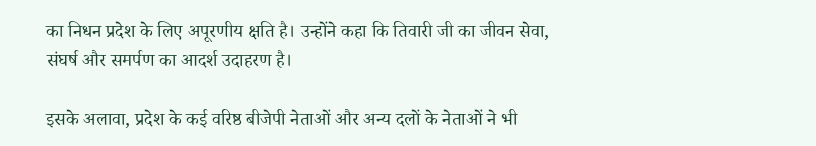का निधन प्रदेश के लिए अपूरणीय क्षति है। उन्होंने कहा कि तिवारी जी का जीवन सेवा, संघर्ष और समर्पण का आदर्श उदाहरण है।

इसके अलावा, प्रदेश के कई वरिष्ठ बीजेपी नेताओं और अन्य दलों के नेताओं ने भी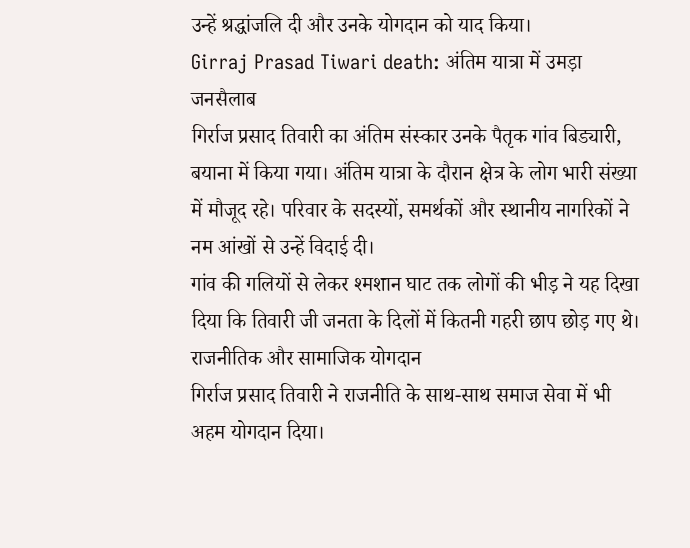उन्हें श्रद्धांजलि दी और उनके योगदान को याद किया।
Girraj Prasad Tiwari death: अंतिम यात्रा में उमड़ा जनसैलाब
गिर्राज प्रसाद तिवारी का अंतिम संस्कार उनके पैतृक गांव बिड्यारी, बयाना में किया गया। अंतिम यात्रा के दौरान क्षेत्र के लोग भारी संख्या में मौजूद रहे। परिवार के सदस्यों, समर्थकों और स्थानीय नागरिकों ने नम आंखों से उन्हें विदाई दी।
गांव की गलियों से लेकर श्मशान घाट तक लोगों की भीड़ ने यह दिखा दिया कि तिवारी जी जनता के दिलों में कितनी गहरी छाप छोड़ गए थे।
राजनीतिक और सामाजिक योगदान
गिर्राज प्रसाद तिवारी ने राजनीति के साथ-साथ समाज सेवा में भी अहम योगदान दिया।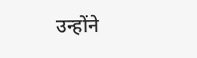उन्होंने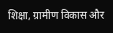शिक्षा, ग्रामीण विकास और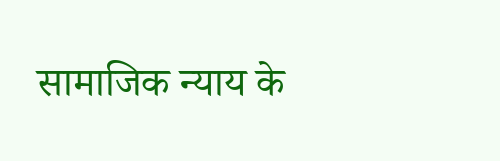सामाजिक न्याय के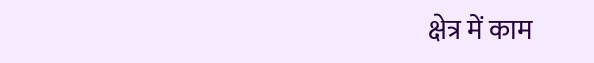क्षेत्र में काम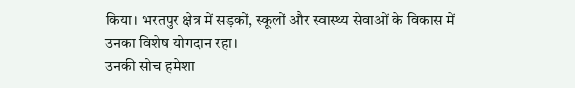किया। भरतपुर क्षेत्र में सड़कों, स्कूलों और स्वास्थ्य सेवाओं के विकास में उनका विशेष योगदान रहा।
उनकी सोच हमेशा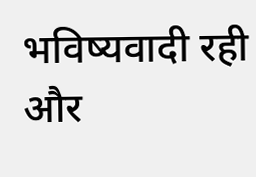भविष्यवादी रही और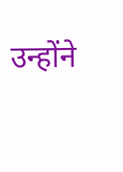उन्होंने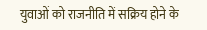युवाओं को राजनीति में सक्रिय होने के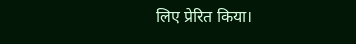लिए प्रेरित किया।